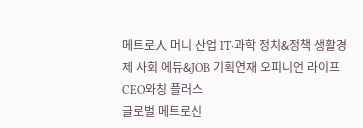메트로人 머니 산업 IT·과학 정치&정책 생활경제 사회 에듀&JOB 기획연재 오피니언 라이프 CEO와칭 플러스
글로벌 메트로신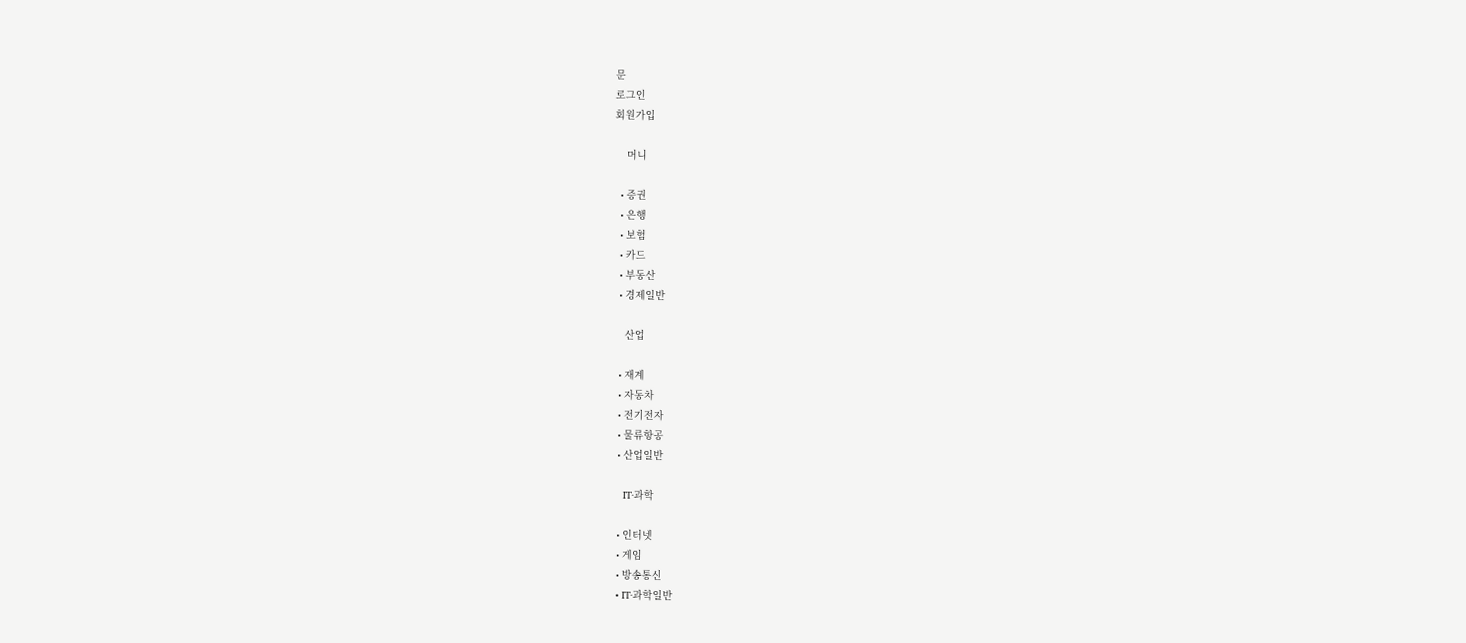문
로그인
회원가입

    머니

  • 증권
  • 은행
  • 보험
  • 카드
  • 부동산
  • 경제일반

    산업

  • 재계
  • 자동차
  • 전기전자
  • 물류항공
  • 산업일반

    IT·과학

  • 인터넷
  • 게임
  • 방송통신
  • IT·과학일반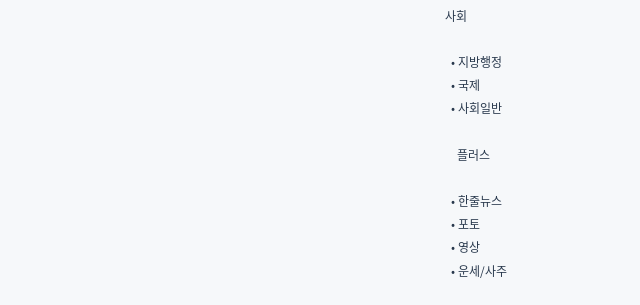사회

  • 지방행정
  • 국제
  • 사회일반

    플러스

  • 한줄뉴스
  • 포토
  • 영상
  • 운세/사주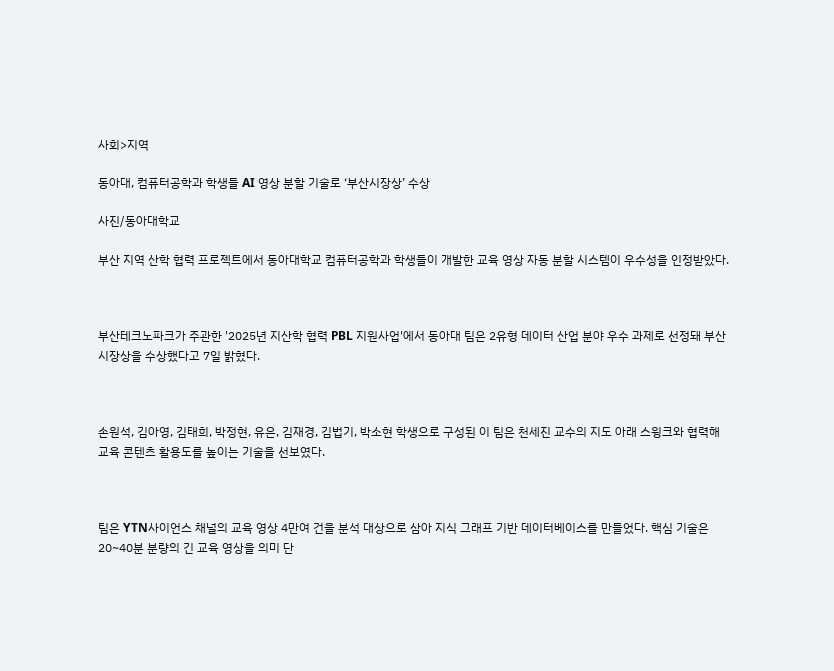사회>지역

동아대, 컴퓨터공학과 학생들 AI 영상 분할 기술로 ‘부산시장상’ 수상

사진/동아대학교

부산 지역 산학 협력 프로젝트에서 동아대학교 컴퓨터공학과 학생들이 개발한 교육 영상 자동 분할 시스템이 우수성을 인정받았다.



부산테크노파크가 주관한 '2025년 지산학 협력 PBL 지원사업'에서 동아대 팀은 2유형 데이터 산업 분야 우수 과제로 선정돼 부산시장상을 수상했다고 7일 밝혔다.



손원석, 김아영, 김태희, 박정현, 유은, 김재경, 김법기, 박소현 학생으로 구성된 이 팀은 천세진 교수의 지도 아래 스윙크와 협력해 교육 콘텐츠 활용도를 높이는 기술을 선보였다.



팀은 YTN사이언스 채널의 교육 영상 4만여 건을 분석 대상으로 삼아 지식 그래프 기반 데이터베이스를 만들었다. 핵심 기술은 20~40분 분량의 긴 교육 영상을 의미 단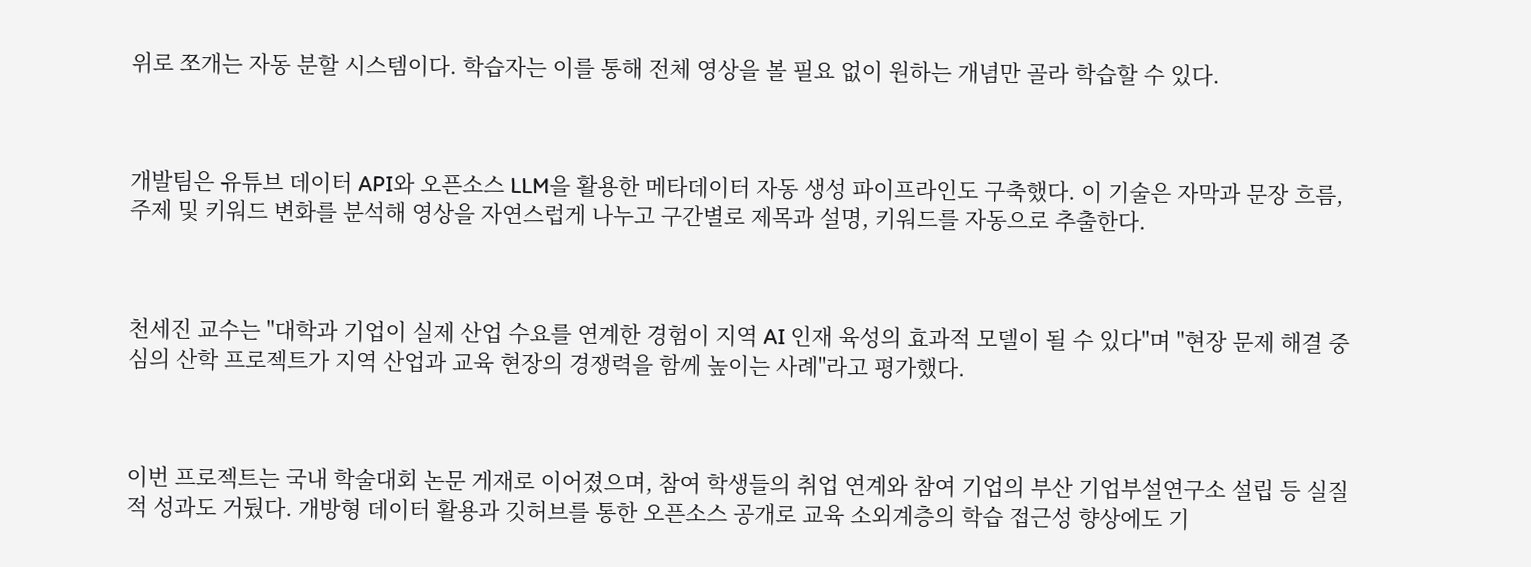위로 쪼개는 자동 분할 시스템이다. 학습자는 이를 통해 전체 영상을 볼 필요 없이 원하는 개념만 골라 학습할 수 있다.



개발팀은 유튜브 데이터 API와 오픈소스 LLM을 활용한 메타데이터 자동 생성 파이프라인도 구축했다. 이 기술은 자막과 문장 흐름, 주제 및 키워드 변화를 분석해 영상을 자연스럽게 나누고 구간별로 제목과 설명, 키워드를 자동으로 추출한다.



천세진 교수는 "대학과 기업이 실제 산업 수요를 연계한 경험이 지역 AI 인재 육성의 효과적 모델이 될 수 있다"며 "현장 문제 해결 중심의 산학 프로젝트가 지역 산업과 교육 현장의 경쟁력을 함께 높이는 사례"라고 평가했다.



이번 프로젝트는 국내 학술대회 논문 게재로 이어졌으며, 참여 학생들의 취업 연계와 참여 기업의 부산 기업부설연구소 설립 등 실질적 성과도 거뒀다. 개방형 데이터 활용과 깃허브를 통한 오픈소스 공개로 교육 소외계층의 학습 접근성 향상에도 기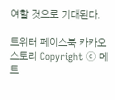여할 것으로 기대된다.

트위터 페이스북 카카오스토리 Copyright ⓒ 메트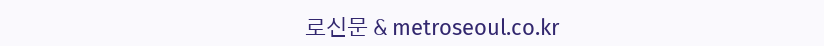로신문 & metroseoul.co.kr